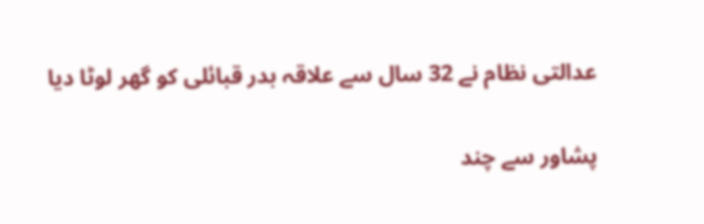عدالتی نظام نے 32 سال سے علاقہ بدر قبائلی کو گھر لوٹا دیا

پشاور سے چند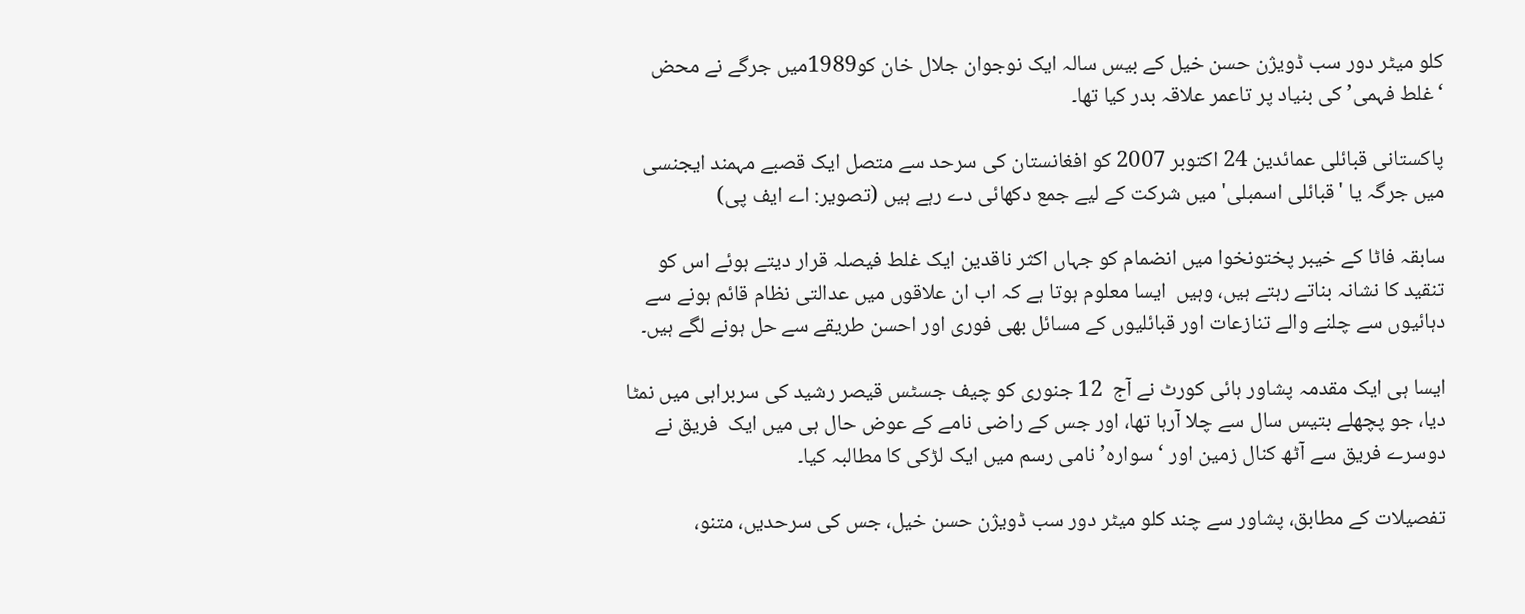کلو میٹر دور سب ڈویژن حسن خیل کے بیس سالہ ایک نوجوان جلال خان کو1989میں جرگے نے محض ‘غلط فہمی’ کی بنیاد پر تاعمر علاقہ بدر کیا تھا۔

پاکستانی قبائلی عمائدین 24 اکتوبر 2007 کو افغانستان کی سرحد سے متصل ایک قصبے مہمند ایجنسی میں جرگہ یا 'قبائلی اسمبلی' میں شرکت کے لیے جمع دکھائی دے رہے ہیں (تصویر: اے ایف پی)

سابقہ فاٹا کے خیبر پختونخوا میں انضمام کو جہاں اکثر ناقدین ایک غلط فیصلہ قرار دیتے ہوئے اس کو تنقید کا نشانہ بناتے رہتے ہیں، وہیں  ایسا معلوم ہوتا ہے کہ اب ان علاقوں میں عدالتی نظام قائم ہونے سے دہائیوں سے چلنے والے تنازعات اور قبائلیوں کے مسائل بھی فوری اور احسن طریقے سے حل ہونے لگے ہیں۔

ایسا ہی ایک مقدمہ پشاور ہائی کورٹ نے آج  12 جنوری کو چیف جسٹس قیصر رشید کی سربراہی میں نمٹا دیا، جو پچھلے بتیس سال سے چلا آرہا تھا، اور جس کے راضی نامے کے عوض حال ہی میں ایک  فریق نے دوسرے فریق سے آٹھ کنال زمین اور ‘سوارہ’ نامی رسم میں ایک لڑکی کا مطالبہ کیا۔

تفصیلات کے مطابق، پشاور سے چند کلو میٹر دور سب ڈویژن حسن خیل، جس کی سرحدیں، متنو،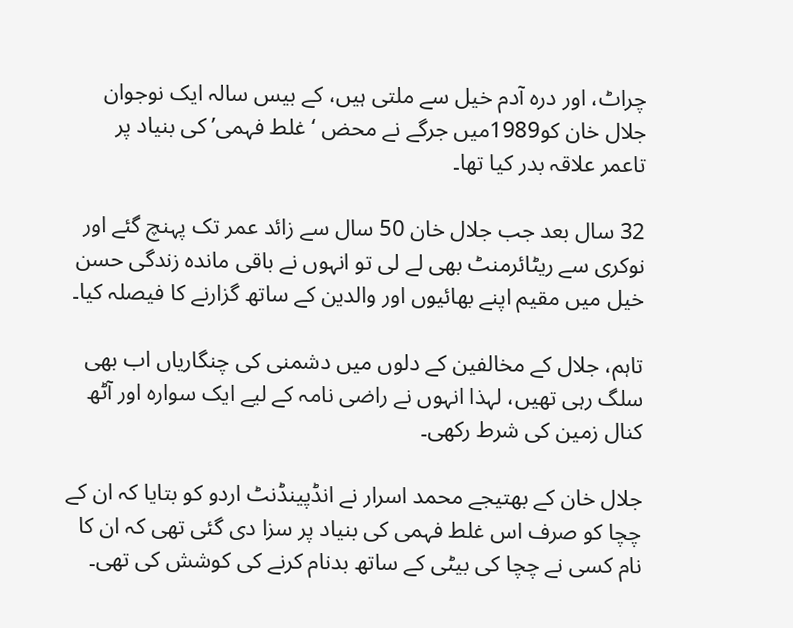چراٹ، اور درہ آدم خیل سے ملتی ہیں، کے بیس سالہ ایک نوجوان جلال خان کو1989میں جرگے نے محض ‘غلط فہمی’ کی بنیاد پر تاعمر علاقہ بدر کیا تھا۔

32 سال بعد جب جلال خان 50 سال سے زائد عمر تک پہنچ گئے اور نوکری سے ریٹائرمنٹ بھی لے لی تو انہوں نے باقی ماندہ زندگی حسن خیل میں مقیم اپنے بھائیوں اور والدین کے ساتھ گزارنے کا فیصلہ کیا۔

تاہم، جلال کے مخالفین کے دلوں میں دشمنی کی چنگاریاں اب بھی سلگ رہی تھیں، لہذا انہوں نے راضی نامہ کے لیے ایک سوارہ اور آٹھ کنال زمین کی شرط رکھی۔

جلال خان کے بھتیجے محمد اسرار نے انڈپینڈنٹ اردو کو بتایا کہ ان کے چچا کو صرف اس غلط فہمی کی بنیاد پر سزا دی گئی تھی کہ ان کا نام کسی نے چچا کی بیٹی کے ساتھ بدنام کرنے کی کوشش کی تھی۔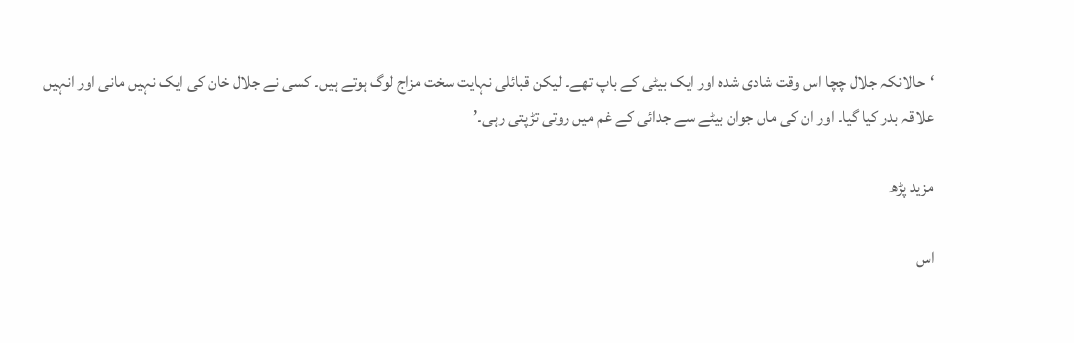‘حالانکہ جلال چچا اس وقت شادی شدہ اور ایک بیٹی کے باپ تھے۔ لیکن قبائلی نہایت سخت مزاج لوگ ہوتے ہیں۔ کسی نے جلال خان کی ایک نہیں مانی اور انہیں علاقہ بدر کیا گیا۔ اور ان کی ماں جوان بیٹے سے جدائی کے غم میں روتی تڑپتی رہی۔’

مزید پڑھ

اس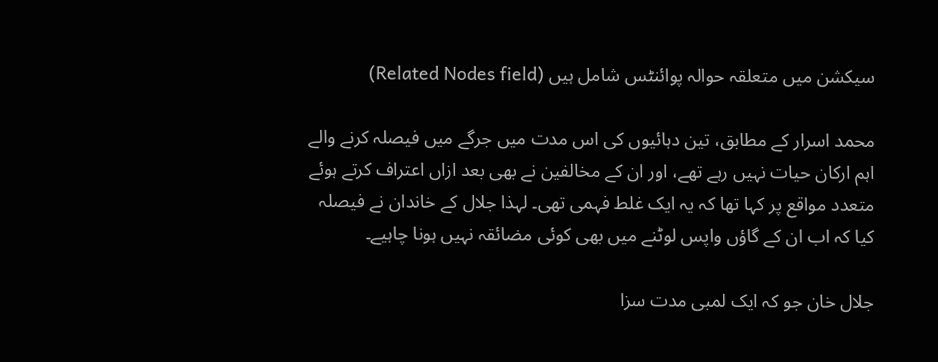سیکشن میں متعلقہ حوالہ پوائنٹس شامل ہیں (Related Nodes field)

محمد اسرار کے مطابق، تین دہائیوں کی اس مدت میں جرگے میں فیصلہ کرنے والے اہم ارکان حیات نہیں رہے تھے، اور ان کے مخالفین نے بھی بعد ازاں اعتراف کرتے ہوئے متعدد مواقع پر کہا تھا کہ یہ ایک غلط فہمی تھی۔ لہذا جلال کے خاندان نے فیصلہ کیا کہ اب ان کے گاؤں واپس لوٹنے میں بھی کوئی مضائقہ نہیں ہونا چاہیے۔

جلال خان جو کہ ایک لمبی مدت سزا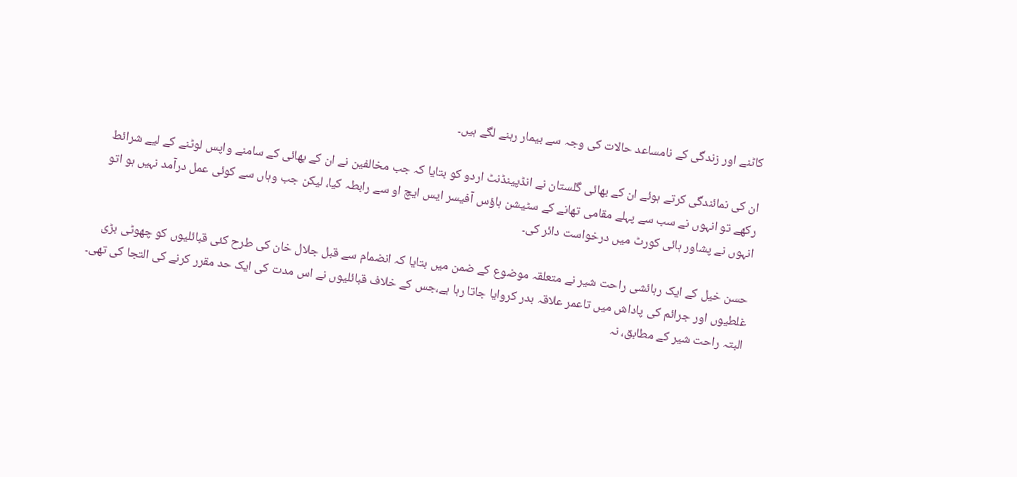کاٹنے اور زندگی کے نامساعد حالات کی وجہ سے بیمار رہنے لگے ہیں۔

ان کی نمائندگی کرتے ہوئے ان کے بھائی گلستان نے انڈپینڈنٹ اردو کو بتایا کہ جب مخالفین نے ان کے بھائی کے سامنے واپس لوٹنے کے لیے شرائط رکھے تو انہوں نے سب سے پہلے مقامی تھانے کے سٹیشن ہاؤس آفیسر ایس ایچ او سے رابطہ کیا، لیکن جب وہاں سے کوئی عمل درآمد نہیں ہو اتو انہوں نے پشاور ہائی کورٹ میں درخواست دائر کی۔

حسن خیل کے ایک رہائشی راحت شیر نے متعلقہ موضوع کے ضمن میں بتایا کہ انضمام سے قبل جلال خان کی طرح کئی قبائلیوں کو چھوٹی بڑی غلطیوں اور جرائم کی پاداش میں تاعمر علاقہ بدر کروایا جاتا رہا ہے،جس کے خلاف قبائلیوں نے اس مدت کی ایک حد مقرر کرنے کی التجا کی تھی۔ البتہ راحت شیر کے مطابق، نہ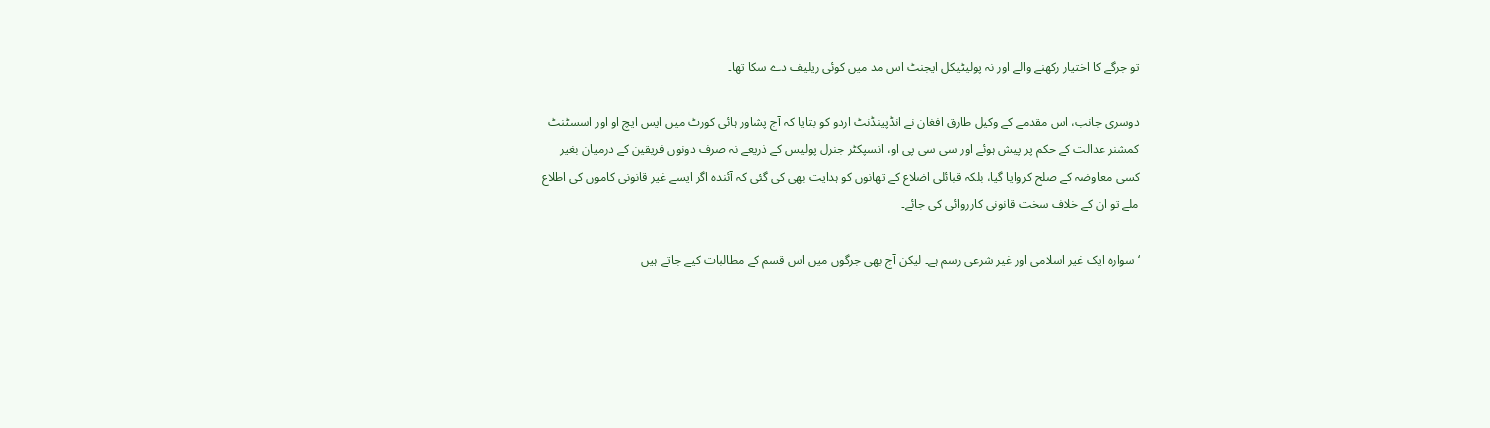تو جرگے کا اختیار رکھنے والے اور نہ پولیٹیکل ایجنٹ اس مد میں کوئی ریلیف دے سکا تھا۔

دوسری جانب، اس مقدمے کے وکیل طارق افغان نے انڈپینڈنٹ اردو کو بتایا کہ آج پشاور ہائی کورٹ میں ایس ایچ او اور اسسٹنٹ کمشنر عدالت کے حکم پر پیش ہوئے اور سی سی پی او، انسپکٹر جنرل پولیس کے ذریعے نہ صرف دونوں فریقین کے درمیان بغیر کسی معاوضہ کے صلح کروایا گیا، بلکہ قبائلی اضلاع کے تھانوں کو ہدایت بھی کی گئی کہ آئندہ اگر ایسے غیر قانونی کاموں کی اطلاع ملے تو ان کے خلاف سخت قانونی کارروائی کی جائے۔

‘سوارہ ایک غیر اسلامی اور غیر شرعی رسم ہے۔ لیکن آج بھی جرگوں میں اس قسم کے مطالبات کیے جاتے ہیں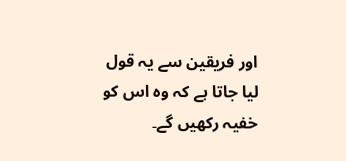اور فریقین سے یہ قول لیا جاتا ہے کہ وہ اس کو خفیہ رکھیں گے۔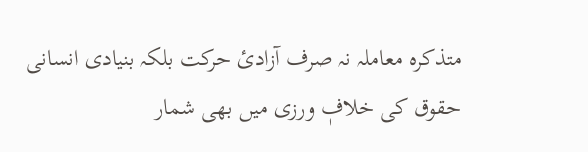متذکرہ معاملہ نہ صرف آزادئ حرکت بلکہ بنیادی انسانی حقوق کی خلافٖ ورزی میں بھی شمار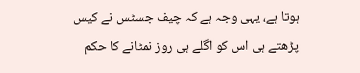ہوتا ہے، یہی وجہ ہے کہ چیف جسٹس نے کیس پڑھتے ہی اس کو اگلے ہی روز نمٹانے کا حکم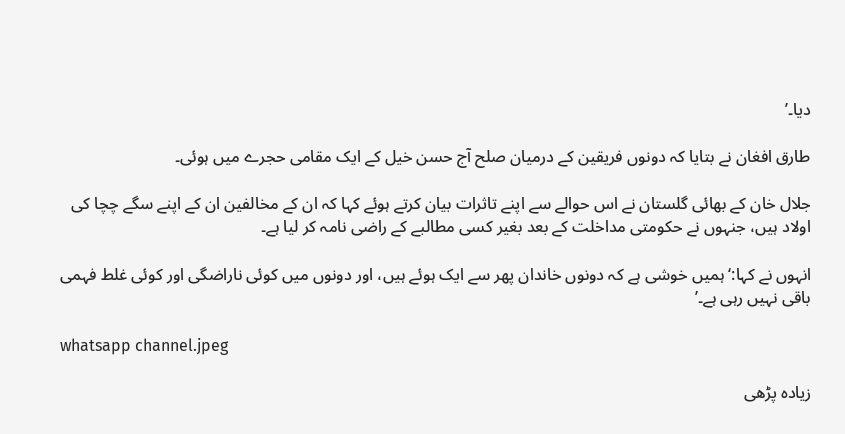دیا۔’

طارق افغان نے بتایا کہ دونوں فریقین کے درمیان صلح آج حسن خیل کے ایک مقامی حجرے میں ہوئی۔

جلال خان کے بھائی گلستان نے اس حوالے سے اپنے تاثرات بیان کرتے ہوئے کہا کہ ان کے مخالفین ان کے اپنے سگے چچا کی اولاد ہیں، جنہوں نے حکومتی مداخلت کے بعد بغیر کسی مطالبے کے راضی نامہ کر لیا ہے۔

انہوں نے کہا:‘ہمیں خوشی ہے کہ دونوں خاندان پھر سے ایک ہوئے ہیں، اور دونوں میں کوئی ناراضگی اور کوئی غلط فہمی باقی نہیں رہی ہے۔’

whatsapp channel.jpeg

زیادہ پڑھی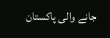جانے والی پاکستان